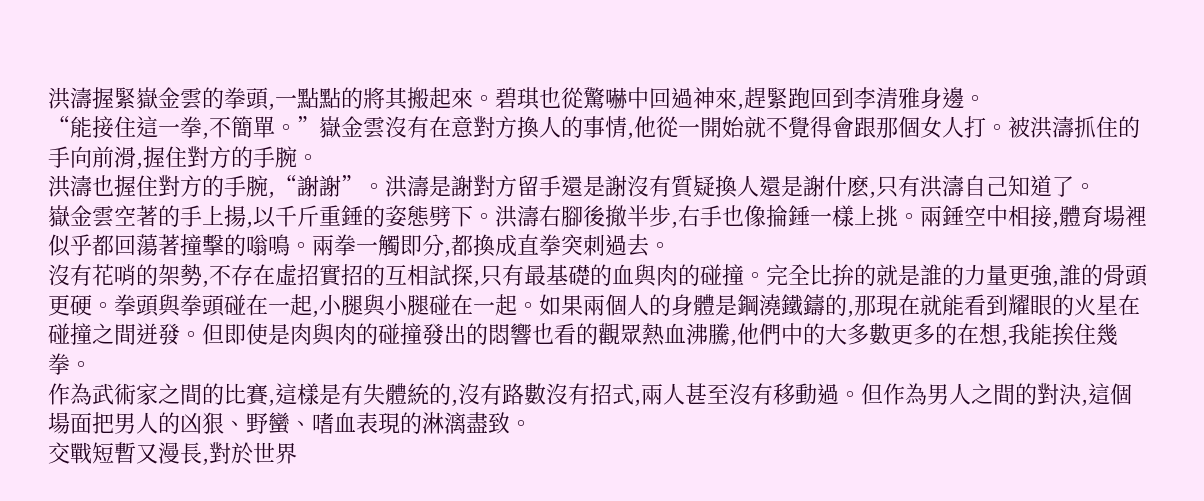洪濤握緊嶽金雲的拳頭,一點點的將其搬起來。碧琪也從驚嚇中回過神來,趕緊跑回到李清雅身邊。
“能接住這一拳,不簡單。”嶽金雲沒有在意對方換人的事情,他從一開始就不覺得會跟那個女人打。被洪濤抓住的手向前滑,握住對方的手腕。
洪濤也握住對方的手腕,“謝謝”。洪濤是謝對方留手還是謝沒有質疑換人還是謝什麽,只有洪濤自己知道了。
嶽金雲空著的手上揚,以千斤重錘的姿態劈下。洪濤右腳後撤半步,右手也像掄錘一樣上挑。兩錘空中相接,體育場裡似乎都回蕩著撞擊的嗡鳴。兩拳一觸即分,都換成直拳突刺過去。
沒有花哨的架勢,不存在虛招實招的互相試探,只有最基礎的血與肉的碰撞。完全比拚的就是誰的力量更強,誰的骨頭更硬。拳頭與拳頭碰在一起,小腿與小腿碰在一起。如果兩個人的身體是鋼澆鐵鑄的,那現在就能看到耀眼的火星在碰撞之間迸發。但即使是肉與肉的碰撞發出的悶響也看的觀眾熱血沸騰,他們中的大多數更多的在想,我能挨住幾拳。
作為武術家之間的比賽,這樣是有失體統的,沒有路數沒有招式,兩人甚至沒有移動過。但作為男人之間的對決,這個場面把男人的凶狠、野蠻、嗜血表現的淋漓盡致。
交戰短暫又漫長,對於世界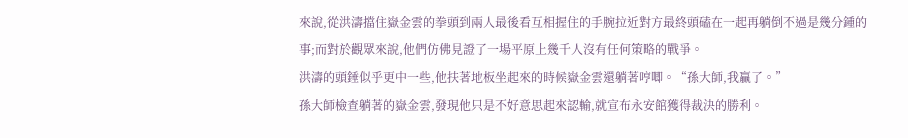來說,從洪濤擋住嶽金雲的拳頭到兩人最後看互相握住的手腕拉近對方最終頭磕在一起再躺倒不過是幾分鍾的事;而對於觀眾來說,他們仿佛見證了一場平原上幾千人沒有任何策略的戰爭。
洪濤的頭錘似乎更中一些,他扶著地板坐起來的時候嶽金雲還躺著哼唧。“孫大師,我贏了。”
孫大師檢查躺著的嶽金雲,發現他只是不好意思起來認輸,就宣布永安館獲得裁決的勝利。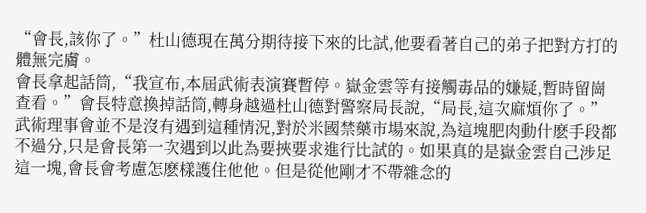“會長,該你了。”杜山德現在萬分期待接下來的比試,他要看著自己的弟子把對方打的體無完膚。
會長拿起話筒,“我宣布,本屆武術表演賽暫停。嶽金雲等有接觸毒品的嫌疑,暫時留崗查看。”會長特意換掉話筒,轉身越過杜山德對警察局長說,“局長,這次麻煩你了。”
武術理事會並不是沒有遇到這種情況,對於米國禁藥市場來說,為這塊肥肉動什麽手段都不過分,只是會長第一次遇到以此為要挾要求進行比試的。如果真的是嶽金雲自己涉足這一塊,會長會考慮怎麽樣護住他他。但是從他剛才不帶雜念的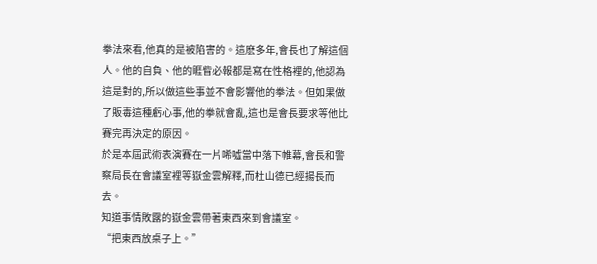拳法來看,他真的是被陷害的。這麽多年,會長也了解這個人。他的自負、他的睚眥必報都是寫在性格裡的,他認為這是對的,所以做這些事並不會影響他的拳法。但如果做了販毒這種虧心事,他的拳就會亂,這也是會長要求等他比賽完再決定的原因。
於是本屆武術表演賽在一片唏噓當中落下帷幕,會長和警察局長在會議室裡等嶽金雲解釋,而杜山德已經揚長而去。
知道事情敗露的嶽金雲帶著東西來到會議室。
“把東西放桌子上。”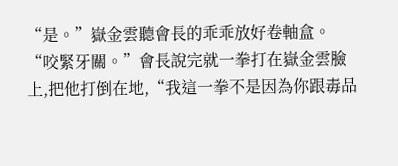“是。”嶽金雲聽會長的乖乖放好卷軸盒。
“咬緊牙關。”會長說完就一拳打在嶽金雲臉上,把他打倒在地,“我這一拳不是因為你跟毒品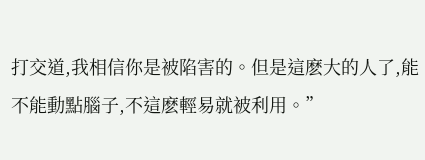打交道,我相信你是被陷害的。但是這麽大的人了,能不能動點腦子,不這麽輕易就被利用。”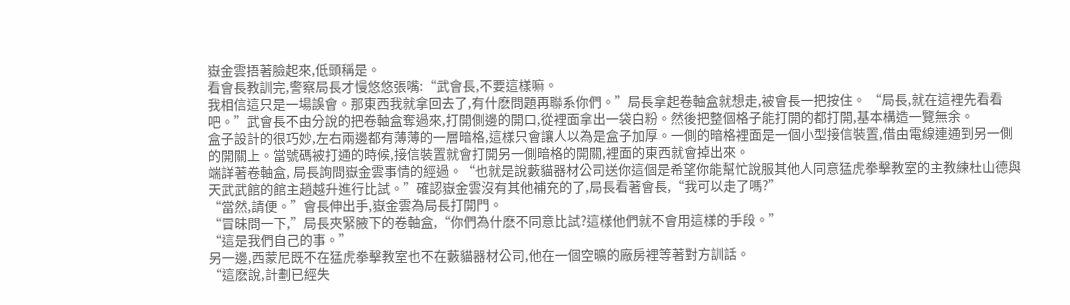嶽金雲捂著臉起來,低頭稱是。
看會長教訓完,警察局長才慢悠悠張嘴:“武會長,不要這樣嘛。
我相信這只是一場誤會。那東西我就拿回去了,有什麽問題再聯系你們。”局長拿起卷軸盒就想走,被會長一把按住。 “局長,就在這裡先看看吧。”武會長不由分說的把卷軸盒奪過來,打開側邊的開口,從裡面拿出一袋白粉。然後把整個格子能打開的都打開,基本構造一覽無余。
盒子設計的很巧妙,左右兩邊都有薄薄的一層暗格,這樣只會讓人以為是盒子加厚。一側的暗格裡面是一個小型接信裝置,借由電線連通到另一側的開關上。當號碼被打通的時候,接信裝置就會打開另一側暗格的開關,裡面的東西就會掉出來。
端詳著卷軸盒, 局長詢問嶽金雲事情的經過。“也就是說藪貓器材公司送你這個是希望你能幫忙說服其他人同意猛虎拳擊教室的主教練杜山德與天武武館的館主趙越升進行比試。”確認嶽金雲沒有其他補充的了,局長看著會長,“我可以走了嗎?”
“當然,請便。”會長伸出手,嶽金雲為局長打開門。
“冒昧問一下,”局長夾緊腋下的卷軸盒,“你們為什麽不同意比試?這樣他們就不會用這樣的手段。”
“這是我們自己的事。”
另一邊,西蒙尼既不在猛虎拳擊教室也不在藪貓器材公司,他在一個空曠的廠房裡等著對方訓話。
“這麽說,計劃已經失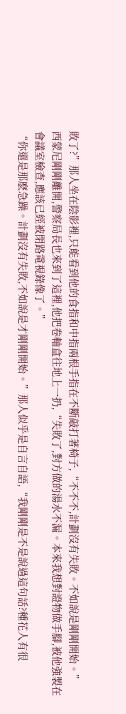敗了?”那人坐在陰影裡,只能看到他的食指和中指兩根手指在不斷敲打著椅子,“不不不,計劃沒有失敗。不如說是剛剛開始。”
西蒙尼剛剛離開,警察局長也來到了這裡,他把卷軸盒往地上一扔,“失敗了,對方做的湯水不漏。本來我想對證物做手腳,被他強製在會議室檢查,應該已經被閉路電視錄像了。”
“你還是那麽急躁。計劃沒有失敗,不如說是才剛剛開始。”那人似乎是自言自語,“我剛剛是不是說過這句話?種花人有很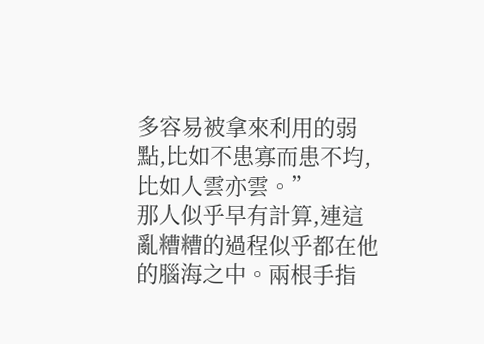多容易被拿來利用的弱點,比如不患寡而患不均,比如人雲亦雲。”
那人似乎早有計算,連這亂糟糟的過程似乎都在他的腦海之中。兩根手指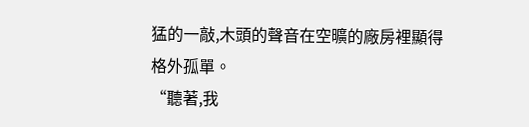猛的一敲,木頭的聲音在空曠的廠房裡顯得格外孤單。
“聽著,我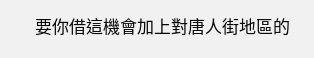要你借這機會加上對唐人街地區的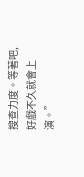搜查力度。等著吧,好戲不久就會上演。”